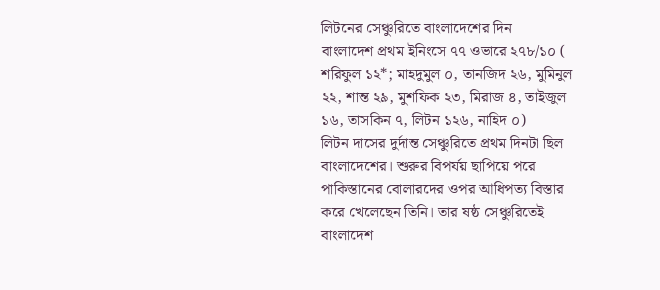লিটনের সেঞ্চুরিতে বাংলাদেশের দিন
বাংলাদেশ প্রথম ইনিংসে ৭৭ ওভারে ২৭৮/১০ ( শরিফুল ১২*; মাহদুমুল ০, তানজিদ ২৬, মুমিনুল ২২, শান্ত ২৯, মুশফিক ২৩, মিরাজ ৪, তাইজুল ১৬, তাসকিন ৭, লিটন ১২৬, নাহিদ ০)
লিটন দাসের দুর্দান্ত সেঞ্চুরিতে প্রথম দিনটা ছিল বাংলাদেশের। শুরুর বিপর্যয় ছাপিয়ে পরে পাকিস্তানের বোলারদের ওপর আধিপত্য বিস্তার করে খেলেছেন তিনি। তার ষষ্ঠ সেঞ্চুরিতেই বাংলাদেশ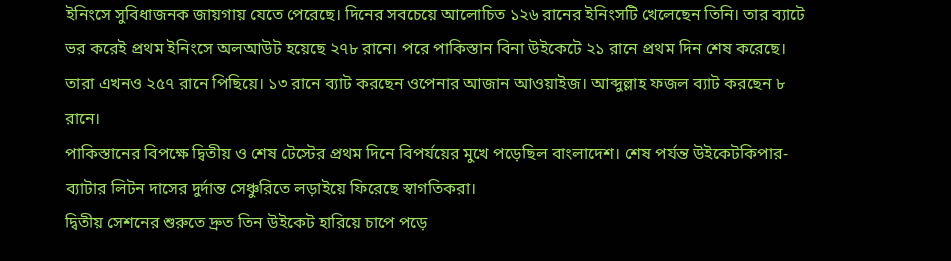ইনিংসে সুবিধাজনক জায়গায় যেতে পেরেছে। দিনের সবচেয়ে আলোচিত ১২৬ রানের ইনিংসটি খেলেছেন তিনি। তার ব্যাটে ভর করেই প্রথম ইনিংসে অলআউট হয়েছে ২৭৮ রানে। পরে পাকিস্তান বিনা উইকেটে ২১ রানে প্রথম দিন শেষ করেছে। তারা এখনও ২৫৭ রানে পিছিয়ে। ১৩ রানে ব্যাট করছেন ওপেনার আজান আওয়াইজ। আব্দুল্লাহ ফজল ব্যাট করছেন ৮ রানে।
পাকিস্তানের বিপক্ষে দ্বিতীয় ও শেষ টেস্টের প্রথম দিনে বিপর্যয়ের মুখে পড়েছিল বাংলাদেশ। শেষ পর্যন্ত উইকেটকিপার-ব্যাটার লিটন দাসের দুর্দান্ত সেঞ্চুরিতে লড়াইয়ে ফিরেছে স্বাগতিকরা।
দ্বিতীয় সেশনের শুরুতে দ্রুত তিন উইকেট হারিয়ে চাপে পড়ে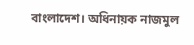বাংলাদেশ। অধিনায়ক নাজমুল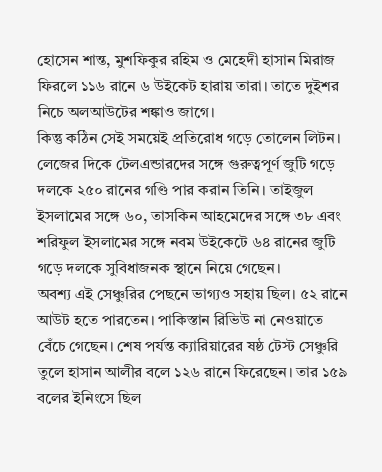হোসেন শান্ত, মুশফিকুর রহিম ও মেহেদী হাসান মিরাজ ফিরলে ১১৬ রানে ৬ উইকেট হারায় তারা। তাতে দুইশর নিচে অলআউটের শঙ্কাও জাগে।
কিন্তু কঠিন সেই সময়েই প্রতিরোধ গড়ে তোলেন লিটন। লেজের দিকে টেলএন্ডারদের সঙ্গে গুরুত্বপূর্ণ জুটি গড়ে দলকে ২৫০ রানের গণ্ডি পার করান তিনি। তাইজুল ইসলামের সঙ্গে ৬০, তাসকিন আহমেদের সঙ্গে ৩৮ এবং শরিফুল ইসলামের সঙ্গে নবম উইকেটে ৬৪ রানের জুটি গড়ে দলকে সুবিধাজনক স্থানে নিয়ে গেছেন।
অবশ্য এই সেঞ্চুরির পেছনে ভাগ্যও সহায় ছিল। ৫২ রানে আউট হতে পারতেন। পাকিস্তান রিভিউ না নেওয়াতে বেঁচে গেছেন। শেষ পর্যন্ত ক্যারিয়ারের ষষ্ঠ টেস্ট সেঞ্চুরি তুলে হাসান আলীর বলে ১২৬ রানে ফিরেছেন। তার ১৫৯ বলের ইনিংসে ছিল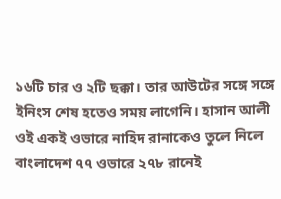১৬টি চার ও ২টি ছক্কা। তার আউটের সঙ্গে সঙ্গে ইনিংস শেষ হতেও সময় লাগেনি। হাসান আলী ওই একই ওভারে নাহিদ রানাকেও তুলে নিলে বাংলাদেশ ৭৭ ওভারে ২৭৮ রানেই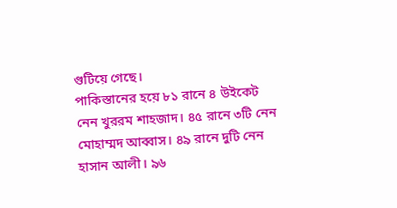গুটিয়ে গেছে।
পাকিস্তানের হয়ে ৮১ রানে ৪ উইকেট নেন খুররম শাহজাদ। ৪৫ রানে ৩টি নেন মোহাম্মদ আব্বাস। ৪৯ রানে দুটি নেন হাসান আলী। ৯৬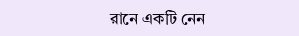রানে একটি নেন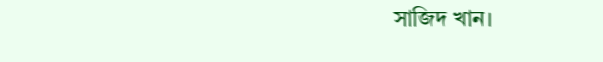সাজিদ খান।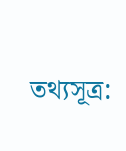তথ্যসূত্র: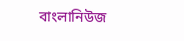বাংলানিউজ